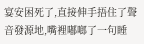宴安困死了,直接伸手捂住了聲音發源地,嘴裡嘟啷了一句睡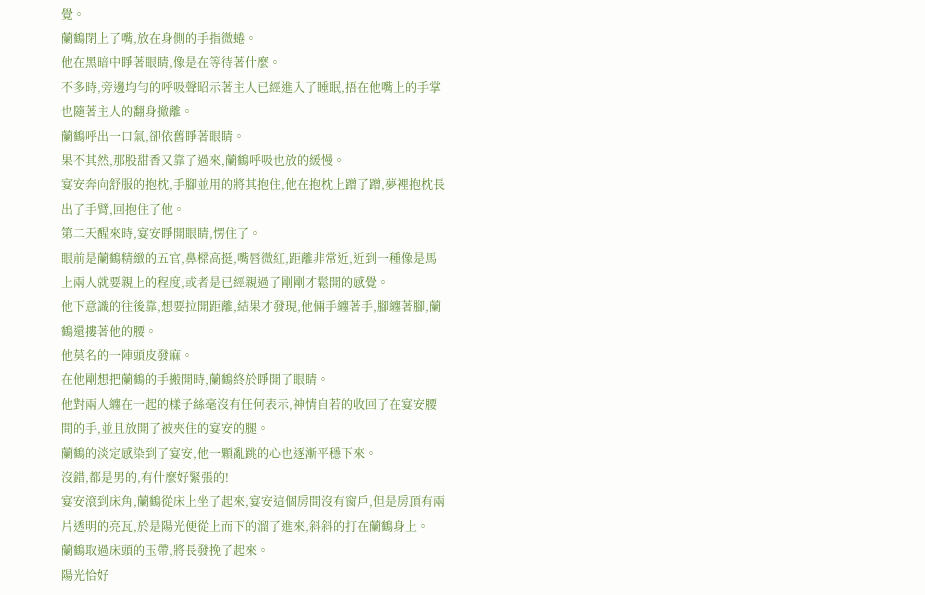覺。
蘭鶴閉上了嘴,放在身側的手指微蜷。
他在黑暗中睜著眼睛,像是在等待著什麼。
不多時,旁邊均勻的呼吸聲昭示著主人已經進入了睡眠,捂在他嘴上的手掌也隨著主人的翻身撤離。
蘭鶴呼出一口氣,卻依舊睜著眼睛。
果不其然,那股甜香又靠了過來,蘭鶴呼吸也放的緩慢。
宴安奔向舒服的抱枕,手腳並用的將其抱住,他在抱枕上蹭了蹭,夢裡抱枕長出了手臂,回抱住了他。
第二天醒來時,宴安睜開眼睛,愣住了。
眼前是蘭鶴精緻的五官,鼻樑高挺,嘴唇微紅,距離非常近,近到一種像是馬上兩人就要親上的程度,或者是已經親過了剛剛才鬆開的感覺。
他下意識的往後靠,想要拉開距離,結果才發現,他倆手纏著手,腳纏著腳,蘭鶴還摟著他的腰。
他莫名的一陣頭皮發麻。
在他剛想把蘭鶴的手搬開時,蘭鶴終於睜開了眼睛。
他對兩人纏在一起的樣子絲毫沒有任何表示,神情自若的收回了在宴安腰間的手,並且放開了被夾住的宴安的腿。
蘭鶴的淡定感染到了宴安,他一顆亂跳的心也逐漸平穩下來。
沒錯,都是男的,有什麼好緊張的!
宴安滾到床角,蘭鶴從床上坐了起來,宴安這個房間沒有窗戶,但是房頂有兩片透明的亮瓦,於是陽光便從上而下的溜了進來,斜斜的打在蘭鶴身上。
蘭鶴取過床頭的玉帶,將長發挽了起來。
陽光恰好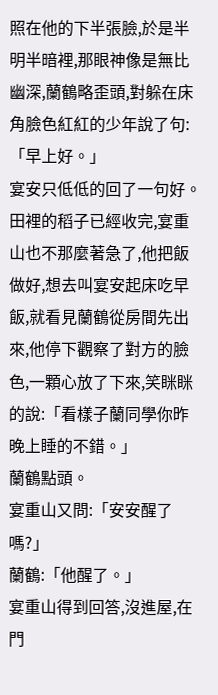照在他的下半張臉,於是半明半暗裡,那眼神像是無比幽深,蘭鶴略歪頭,對躲在床角臉色紅紅的少年說了句:「早上好。」
宴安只低低的回了一句好。
田裡的稻子已經收完,宴重山也不那麼著急了,他把飯做好,想去叫宴安起床吃早飯,就看見蘭鶴從房間先出來,他停下觀察了對方的臉色,一顆心放了下來,笑眯眯的說:「看樣子蘭同學你昨晚上睡的不錯。」
蘭鶴點頭。
宴重山又問:「安安醒了嗎?」
蘭鶴:「他醒了。」
宴重山得到回答,沒進屋,在門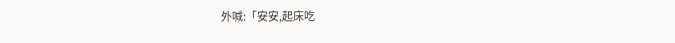外喊:「安安,起床吃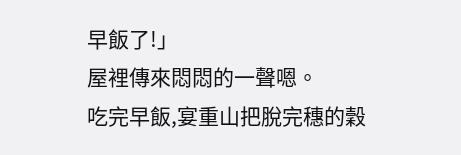早飯了!」
屋裡傳來悶悶的一聲嗯。
吃完早飯,宴重山把脫完穗的穀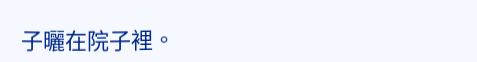子曬在院子裡。